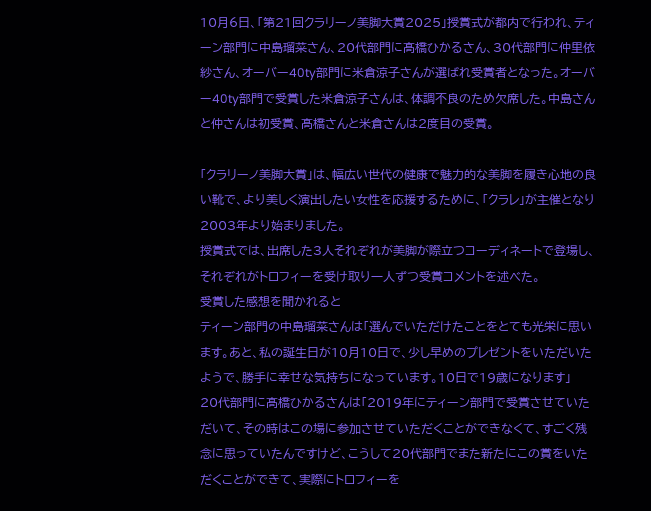10月6日、「第21回クラリーノ美脚大賞2025」授賞式が都内で行われ、ティーン部門に中島瑠菜さん、20代部門に髙橋ひかるさん、30代部門に仲里依紗さん、オーバー40ty部門に米倉涼子さんが選ばれ受賞者となった。オーバー40ty部門で受賞した米倉涼子さんは、体調不良のため欠席した。中島さんと仲さんは初受賞、髙橋さんと米倉さんは2度目の受賞。

「クラリーノ美脚大賞」は、幅広い世代の健康で魅力的な美脚を履き心地の良い靴で、より美しく演出したい女性を応援するために、「クラレ」が主催となり2003年より始まりました。
授賞式では、出席した3人それぞれが美脚が際立つコーディネートで登場し、それぞれがトロフィーを受け取り一人ずつ受賞コメントを述べた。
受賞した感想を聞かれると
ティーン部門の中島瑠菜さんは「選んでいただけたことをとても光栄に思います。あと、私の誕生日が10月10日で、少し早めのプレゼントをいただいたようで、勝手に幸せな気持ちになっています。10日で19歳になります」
20代部門に髙橋ひかるさんは「2019年にティーン部門で受賞させていただいて、その時はこの場に参加させていただくことができなくて、すごく残念に思っていたんですけど、こうして20代部門でまた新たにこの賞をいただくことができて、実際にトロフィーを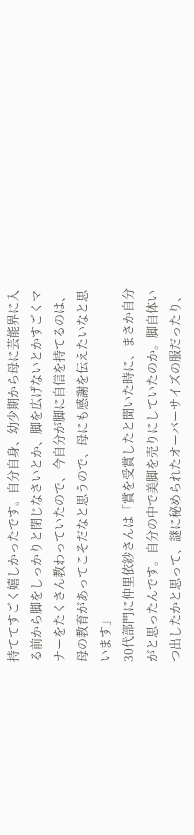持ててすごく嬉しかったです。自分自身、幼少期から母に芸能界に入る前から脚をしっかりと閉じなさいとか、脚を広げないとかすごくマナーをたくさん教わっていたので、今自分が脚に自信を持てるのは、母の教育があってこそだなと思うので、母にも感謝を伝えたいなと思います」
30代部門に仲里依紗さんは「賞を受賞したと聞いた時に、まさか自分がと思ったんです。自分の中で美脚を売りにしていたのか。脚自体いつ出したかと思って、謎に秘められたオーバーサイズの服だったり、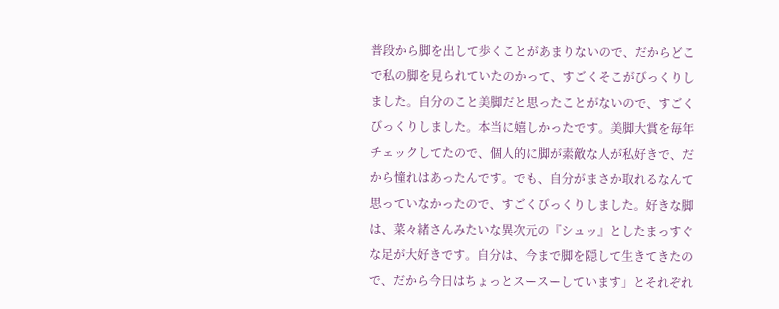普段から脚を出して歩くことがあまりないので、だからどこで私の脚を見られていたのかって、すごくそこがびっくりしました。自分のこと美脚だと思ったことがないので、すごくびっくりしました。本当に嬉しかったです。美脚大賞を毎年チェックしてたので、個人的に脚が素敵な人が私好きで、だから憧れはあったんです。でも、自分がまさか取れるなんて思っていなかったので、すごくびっくりしました。好きな脚は、菜々緒さんみたいな異次元の『シュッ』としたまっすぐな足が大好きです。自分は、今まで脚を隠して生きてきたので、だから今日はちょっとスースーしています」とそれぞれ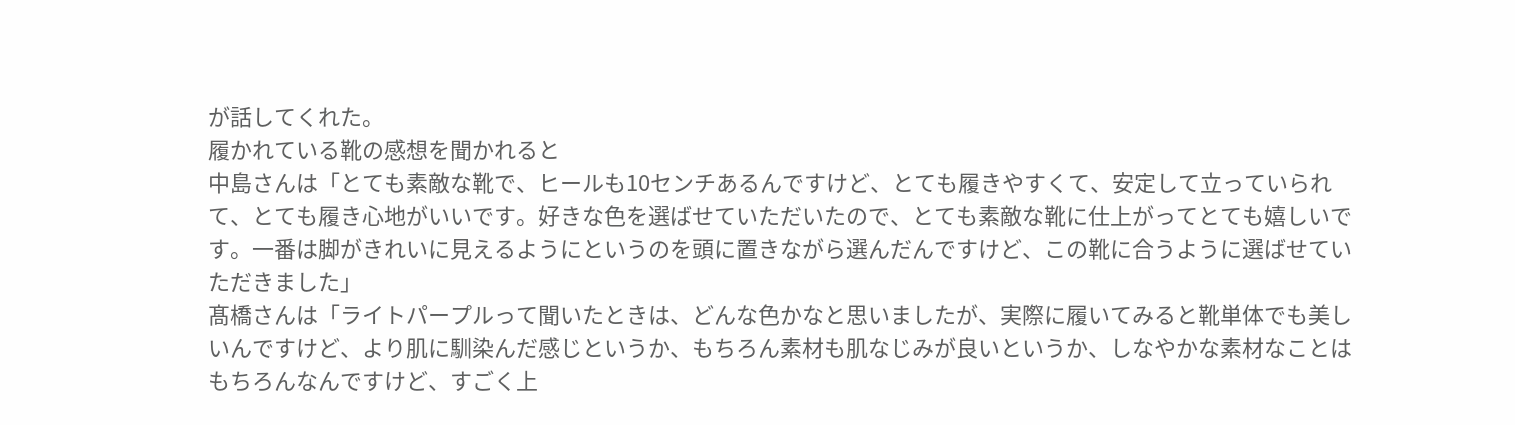が話してくれた。
履かれている靴の感想を聞かれると
中島さんは「とても素敵な靴で、ヒールも10センチあるんですけど、とても履きやすくて、安定して立っていられて、とても履き心地がいいです。好きな色を選ばせていただいたので、とても素敵な靴に仕上がってとても嬉しいです。一番は脚がきれいに見えるようにというのを頭に置きながら選んだんですけど、この靴に合うように選ばせていただきました」
髙橋さんは「ライトパープルって聞いたときは、どんな色かなと思いましたが、実際に履いてみると靴単体でも美しいんですけど、より肌に馴染んだ感じというか、もちろん素材も肌なじみが良いというか、しなやかな素材なことはもちろんなんですけど、すごく上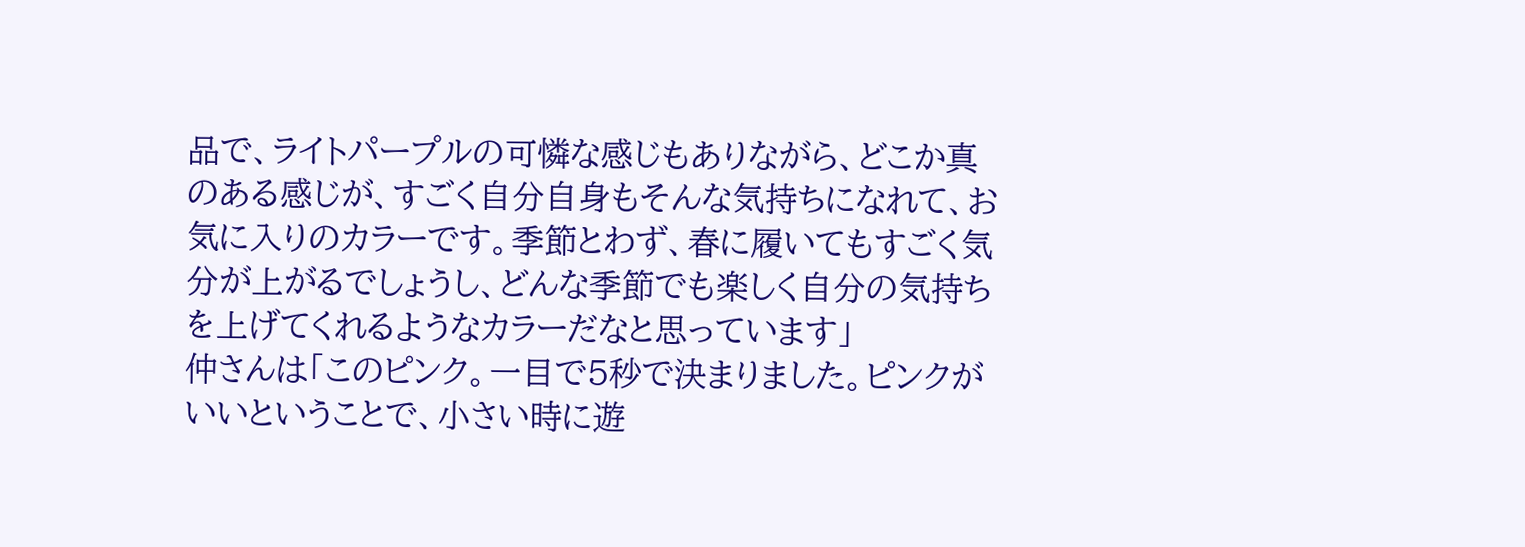品で、ライトパープルの可憐な感じもありながら、どこか真のある感じが、すごく自分自身もそんな気持ちになれて、お気に入りのカラーです。季節とわず、春に履いてもすごく気分が上がるでしょうし、どんな季節でも楽しく自分の気持ちを上げてくれるようなカラーだなと思っています」
仲さんは「このピンク。一目で5秒で決まりました。ピンクがいいということで、小さい時に遊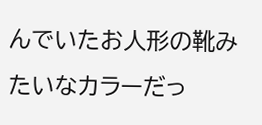んでいたお人形の靴みたいなカラーだっ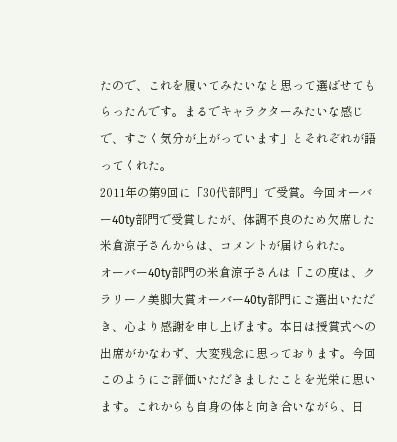たので、これを履いてみたいなと思って選ばせてもらったんです。まるでキャラクターみたいな感じで、すごく気分が上がっています」とそれぞれが語ってくれた。
2011年の第9回に「30代部門」で受賞。今回オーバー40ty部門で受賞したが、体調不良のため欠席した米倉涼子さんからは、コメントが届けられた。
オーバー40ty部門の米倉涼子さんは「この度は、クラリーノ美脚大賞オーバー40ty部門にご選出いただき、心より感謝を申し上げます。本日は授賞式への出席がかなわず、大変残念に思っております。今回このようにご評価いただきましたことを光栄に思います。これからも自身の体と向き合いながら、日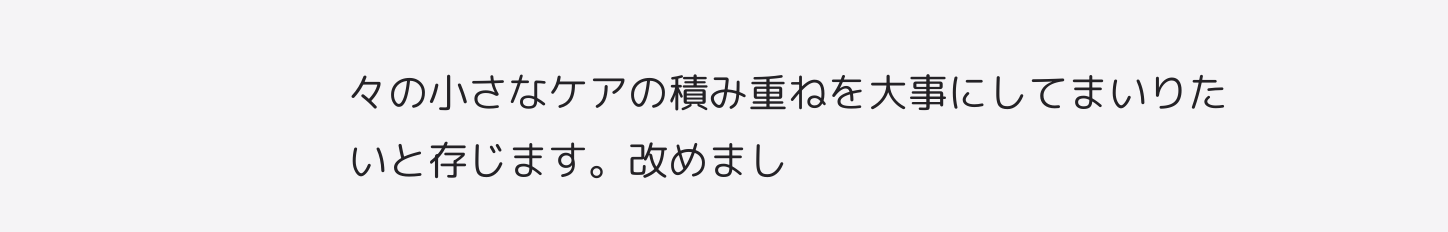々の小さなケアの積み重ねを大事にしてまいりたいと存じます。改めまし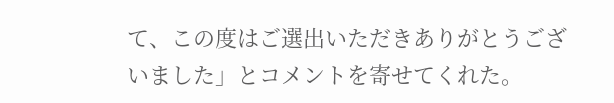て、この度はご選出いただきありがとうございました」とコメントを寄せてくれた。